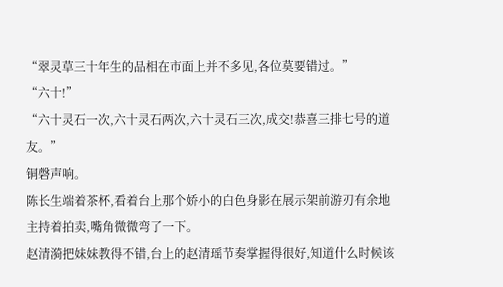“翠灵草三十年生的品相在市面上并不多见,各位莫要错过。”
“六十!”
“六十灵石一次,六十灵石两次,六十灵石三次,成交!恭喜三排七号的道友。”
铜磬声响。
陈长生端着茶杯,看着台上那个娇小的白色身影在展示架前游刃有余地主持着拍卖,嘴角微微弯了一下。
赵清漪把妹妹教得不错,台上的赵清瑶节奏掌握得很好,知道什么时候该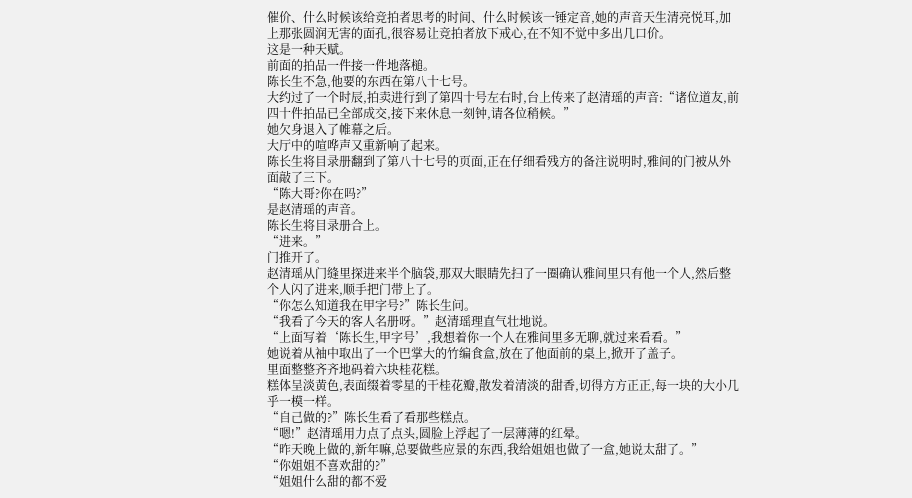催价、什么时候该给竞拍者思考的时间、什么时候该一锤定音,她的声音天生清亮悦耳,加上那张圆润无害的面孔,很容易让竞拍者放下戒心,在不知不觉中多出几口价。
这是一种天赋。
前面的拍品一件接一件地落槌。
陈长生不急,他要的东西在第八十七号。
大约过了一个时辰,拍卖进行到了第四十号左右时,台上传来了赵清瑶的声音:“诸位道友,前四十件拍品已全部成交,接下来休息一刻钟,请各位稍候。”
她欠身退入了帷幕之后。
大厅中的喧哗声又重新响了起来。
陈长生将目录册翻到了第八十七号的页面,正在仔细看残方的备注说明时,雅间的门被从外面敲了三下。
“陈大哥?你在吗?”
是赵清瑶的声音。
陈长生将目录册合上。
“进来。”
门推开了。
赵清瑶从门缝里探进来半个脑袋,那双大眼睛先扫了一圈确认雅间里只有他一个人,然后整个人闪了进来,顺手把门带上了。
“你怎么知道我在甲字号?”陈长生问。
“我看了今天的客人名册呀。”赵清瑶理直气壮地说。
“上面写着‘陈长生,甲字号’,我想着你一个人在雅间里多无聊,就过来看看。”
她说着从袖中取出了一个巴掌大的竹编食盒,放在了他面前的桌上,掀开了盖子。
里面整整齐齐地码着六块桂花糕。
糕体呈淡黄色,表面缀着零星的干桂花瓣,散发着清淡的甜香,切得方方正正,每一块的大小几乎一模一样。
“自己做的?”陈长生看了看那些糕点。
“嗯!”赵清瑶用力点了点头,圆脸上浮起了一层薄薄的红晕。
“昨天晚上做的,新年嘛,总要做些应景的东西,我给姐姐也做了一盒,她说太甜了。”
“你姐姐不喜欢甜的?”
“姐姐什么甜的都不爱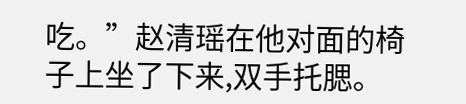吃。”赵清瑶在他对面的椅子上坐了下来,双手托腮。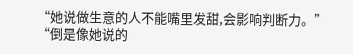“她说做生意的人不能嘴里发甜,会影响判断力。”
“倒是像她说的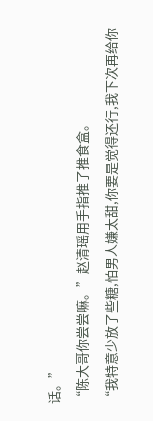话。”
“陈大哥你尝尝嘛。”赵清瑶用手指推了推食盒。
“我特意少放了些糖,怕男人嫌太甜,你要是觉得还行,我下次再给你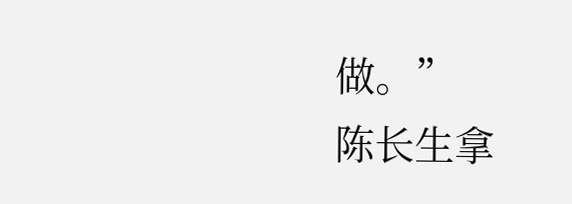做。”
陈长生拿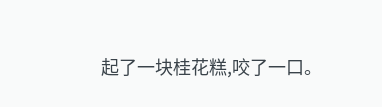起了一块桂花糕,咬了一口。